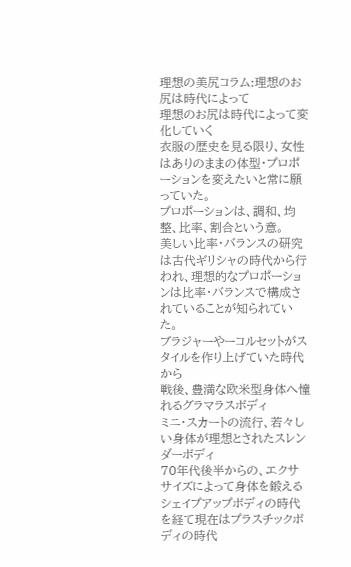理想の美尻コラム:理想のお尻は時代によって
理想のお尻は時代によって変化していく
衣服の歴史を見る限り、女性はありのままの体型・プロポーションを変えたいと常に願っていた。
プロポーションは、調和、均整、比率、割合という意。
美しい比率・バランスの研究は古代ギリシャの時代から行われ、理想的なプロポーションは比率・バランスで構成されていることが知られていた。
ブラジャーやーコルセットがスタイルを作り上げていた時代から
戦後、豊満な欧米型身体へ憧れるグラマラスボディ
ミニ・スカートの流行、若々しい身体が理想とされたスレンダーボディ
70年代後半からの、エクササイズによって身体を鍛えるシェイプアップボディの時代を経て現在はプラスチックボディの時代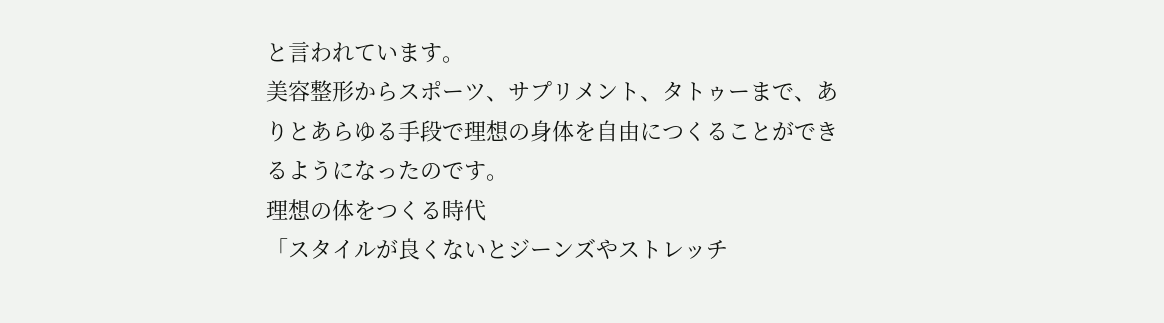と言われています。
美容整形からスポーツ、サプリメント、タトゥーまで、ありとあらゆる手段で理想の身体を自由につくることができるようになったのです。
理想の体をつくる時代
「スタイルが良くないとジーンズやストレッチ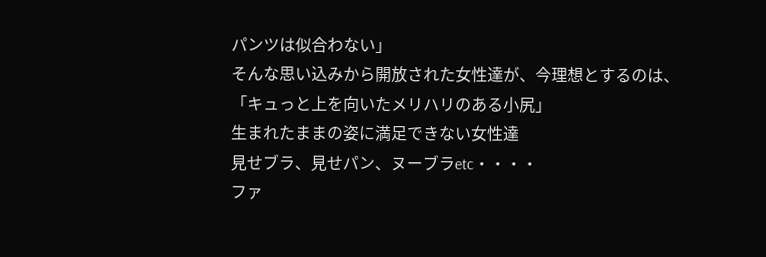パンツは似合わない」
そんな思い込みから開放された女性達が、今理想とするのは、
「キュっと上を向いたメリハリのある小尻」
生まれたままの姿に満足できない女性達
見せブラ、見せパン、ヌーブラetc・・・・
ファ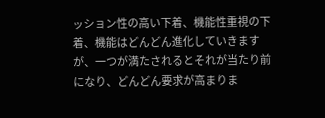ッション性の高い下着、機能性重視の下着、機能はどんどん進化していきますが、一つが満たされるとそれが当たり前になり、どんどん要求が高まりま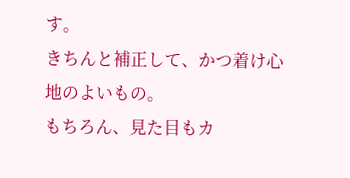す。
きちんと補正して、かつ着け心地のよいもの。
もちろん、見た目もカ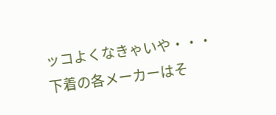ッコよくなきゃいや・・・
下着の各メーカーはそ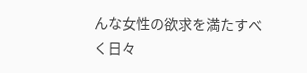んな女性の欲求を満たすべく日々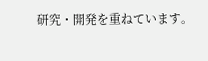研究・開発を重ねています。